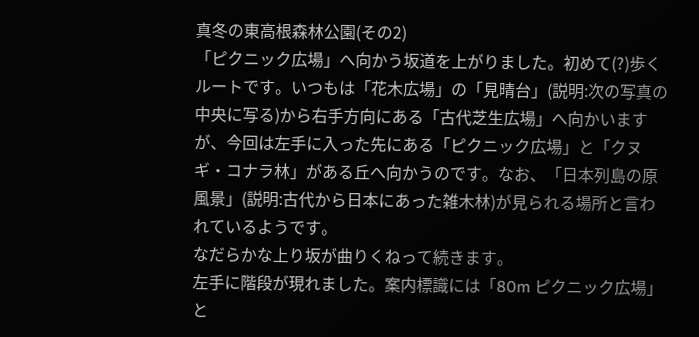真冬の東高根森林公園(その2)
「ピクニック広場」へ向かう坂道を上がりました。初めて(?)歩くルートです。いつもは「花木広場」の「見晴台」(説明:次の写真の中央に写る)から右手方向にある「古代芝生広場」へ向かいますが、今回は左手に入った先にある「ピクニック広場」と「クヌギ・コナラ林」がある丘へ向かうのです。なお、「日本列島の原風景」(説明:古代から日本にあった雑木林)が見られる場所と言われているようです。
なだらかな上り坂が曲りくねって続きます。
左手に階段が現れました。案内標識には「80m ピクニック広場」と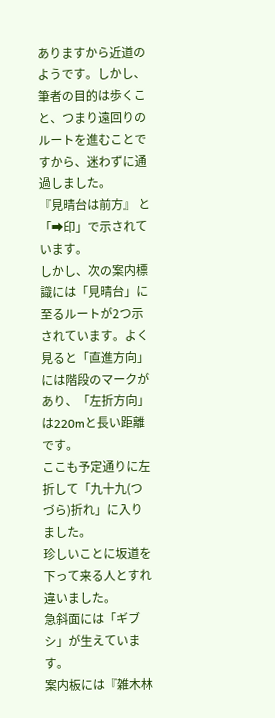ありますから近道のようです。しかし、筆者の目的は歩くこと、つまり遠回りのルートを進むことですから、迷わずに通過しました。
『見晴台は前方』 と「➡印」で示されています。
しかし、次の案内標識には「見晴台」に至るルートが2つ示されています。よく見ると「直進方向」には階段のマークがあり、「左折方向」は220mと長い距離です。
ここも予定通りに左折して「九十九(つづら)折れ」に入りました。
珍しいことに坂道を下って来る人とすれ違いました。
急斜面には「ギブシ」が生えています。
案内板には『雑木林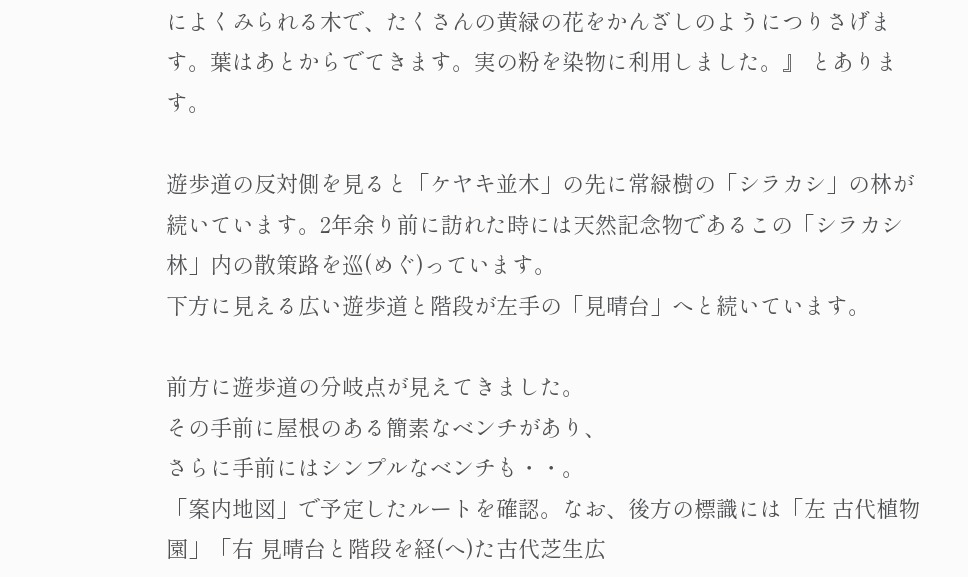によくみられる木で、たくさんの黄緑の花をかんざしのようにつりさげます。葉はあとからでてきます。実の粉を染物に利用しました。』 とあります。

遊歩道の反対側を見ると「ケヤキ並木」の先に常緑樹の「シラカシ」の林が続いています。2年余り前に訪れた時には天然記念物であるこの「シラカシ林」内の散策路を巡(めぐ)っています。
下方に見える広い遊歩道と階段が左手の「見晴台」へと続いています。

前方に遊歩道の分岐点が見えてきました。
その手前に屋根のある簡素なベンチがあり、
さらに手前にはシンプルなベンチも・・。
「案内地図」で予定したルートを確認。なお、後方の標識には「左 古代植物園」「右 見晴台と階段を経(へ)た古代芝生広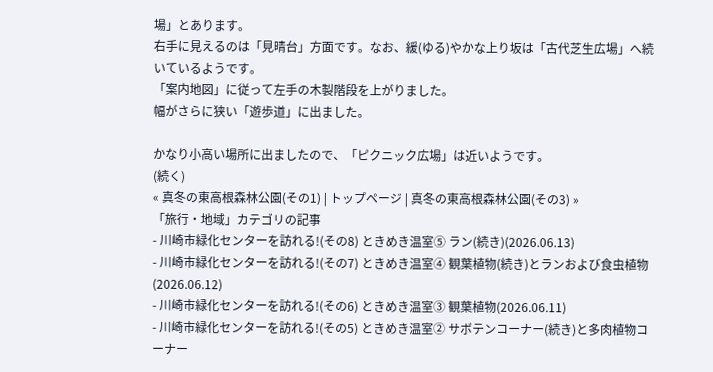場」とあります。
右手に見えるのは「見晴台」方面です。なお、緩(ゆる)やかな上り坂は「古代芝生広場」へ続いているようです。
「案内地図」に従って左手の木製階段を上がりました。
幅がさらに狭い「遊歩道」に出ました。

かなり小高い場所に出ましたので、「ピクニック広場」は近いようです。
(続く)
« 真冬の東高根森林公園(その1) | トップページ | 真冬の東高根森林公園(その3) »
「旅行・地域」カテゴリの記事
- 川崎市緑化センターを訪れる!(その8) ときめき温室⑤ ラン(続き)(2026.06.13)
- 川崎市緑化センターを訪れる!(その7) ときめき温室④ 観葉植物(続き)とランおよび食虫植物(2026.06.12)
- 川崎市緑化センターを訪れる!(その6) ときめき温室③ 観葉植物(2026.06.11)
- 川崎市緑化センターを訪れる!(その5) ときめき温室② サボテンコーナー(続き)と多肉植物コーナー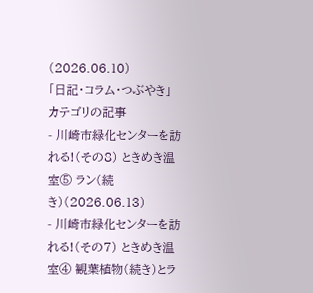(2026.06.10)
「日記・コラム・つぶやき」カテゴリの記事
- 川崎市緑化センターを訪れる!(その8) ときめき温室⑤ ラン(続き)(2026.06.13)
- 川崎市緑化センターを訪れる!(その7) ときめき温室④ 観葉植物(続き)とラ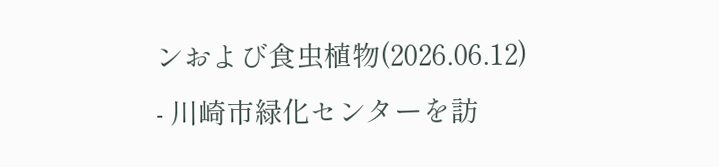ンおよび食虫植物(2026.06.12)
- 川崎市緑化センターを訪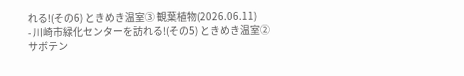れる!(その6) ときめき温室③ 観葉植物(2026.06.11)
- 川崎市緑化センターを訪れる!(その5) ときめき温室② サボテン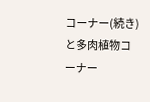コーナー(続き)と多肉植物コーナー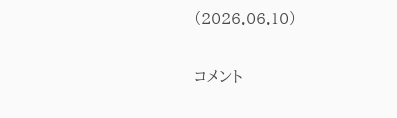(2026.06.10)


コメント